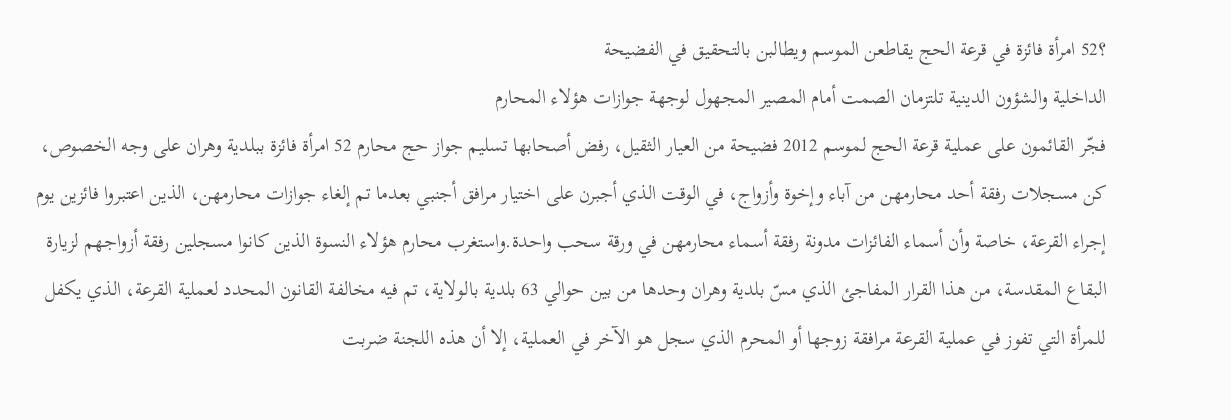؟52 امرأة فائزة في قرعة الحج يقاطعن الموسم ويطالبن بالتحقيق في الفضيحة
الداخلية والشؤون الدينية تلتزمان الصمت أمام المصير المجهول لوجهة جوازات هؤلاء المحارم
فجّر القائمون على عملية قرعة الحج لموسم 2012 فضيحة من العيار الثقيل، رفض أصحابها تسليم جواز حج محارم 52 امرأة فائزة ببلدية وهران على وجه الخصوص، كن مسجلات رفقة أحد محارمهن من آباء وإخوة وأزواج، في الوقت الذي أجبرن على اختيار مرافق أجنبي بعدما تم إلغاء جوازات محارمهن، الذين اعتبروا فائزين يوم إجراء القرعة، خاصة وأن أسماء الفائزات مدونة رفقة أسماء محارمهن في ورقة سحب واحدة.واستغرب محارم هؤلاء النسوة الذين كانوا مسجلين رفقة أزواجهم لزيارة البقاع المقدسة، من هذا القرار المفاجئ الذي مسّ بلدية وهران وحدها من بين حوالي 63 بلدية بالولاية، تم فيه مخالفة القانون المحدد لعملية القرعة، الذي يكفل للمرأة التي تفوز في عملية القرعة مرافقة زوجها أو المحرم الذي سجل هو الآخر في العملية، إلا أن هذه اللجنة ضربت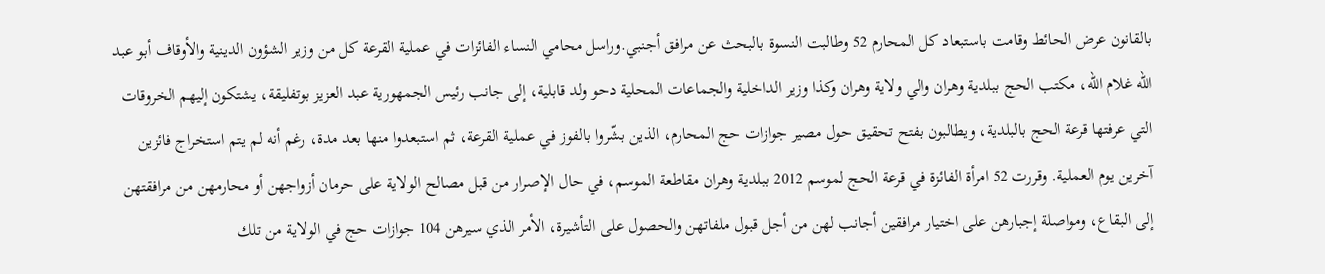بالقانون عرض الحائط وقامت باستبعاد كل المحارم 52 وطالبت النسوة بالبحث عن مرافق أجنبي.وراسل محامي النساء الفائزات في عملية القرعة كل من وزير الشؤون الدينية والأوقاف أبو عبد الله غلام الله، مكتب الحج ببلدية وهران والي ولاية وهران وكذا وزير الداخلية والجماعات المحلية دحو ولد قابلية، إلى جانب رئيس الجمهورية عبد العزيز بوتفليقة، يشتكون إليهم الخروقات التي عرفتها قرعة الحج بالبلدية، ويطالبون بفتح تحقيق حول مصير جوازات حج المحارم، الذين بشّروا بالفوز في عملية القرعة، ثم استبعدوا منها بعد مدة، رغم أنه لم يتم استخراج فائزين آخرين يوم العملية. وقررت 52 امرأة الفائزة في قرعة الحج لموسم 2012 ببلدية وهران مقاطعة الموسم، في حال الإصرار من قبل مصالح الولاية على حرمان أزواجهن أو محارمهن من مرافقتهن إلى البقاع، ومواصلة إجبارهن على اختيار مرافقين أجانب لهن من أجل قبول ملفاتهن والحصول على التأشيرة، الأمر الذي سيرهن 104 جوازات حج في الولاية من تلك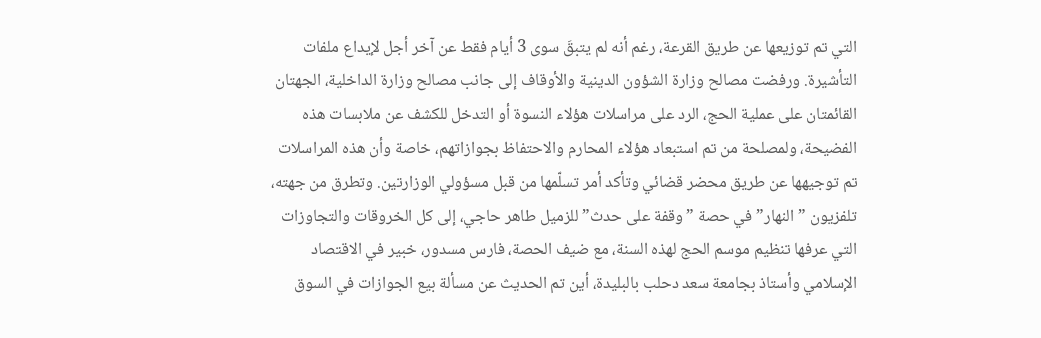التي تم توزيعها عن طريق القرعة، رغم أنه لم يتبقَ سوى 3 أيام فقط عن آخر أجل لإيداع ملفات التأشيرة. ورفضت مصالح وزارة الشؤون الدينية والأوقاف إلى جانب مصالح وزارة الداخلية، الجهتان القائمتان على عملية الحج، الرد على مراسلات هؤلاء النسوة أو التدخل للكشف عن ملابسات هذه الفضيحة، ولمصلحة من تم استبعاد هؤلاء المحارم والاحتفاظ بجوازاتهم، خاصة وأن هذه المراسلات تم توجيهها عن طريق محضر قضائي وتأكد أمر تسلّمها من قبل مسؤولي الوزارتين. وتطرق من جهته، تلفزيون ”النهار” في حصة ”وقفة على حدث” للزميل طاهر حاجي، إلى كل الخروقات والتجاوزات التي عرفها تنظيم موسم الحج لهذه السنة، مع ضيف الحصة، فارس مسدور، خبير في الاقتصاد الإسلامي وأستاذ بجامعة سعد دحلب بالبليدة، أين تم الحديث عن مسألة بيع الجوازات في السوق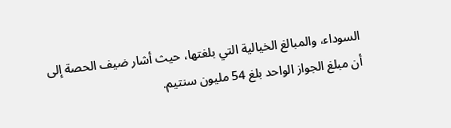السوداء، والمبالغ الخيالية التي بلغتها، حيث أشار ضيف الحصة إلى أن مبلغ الجواز الواحد بلغ 54 مليون سنتيم.